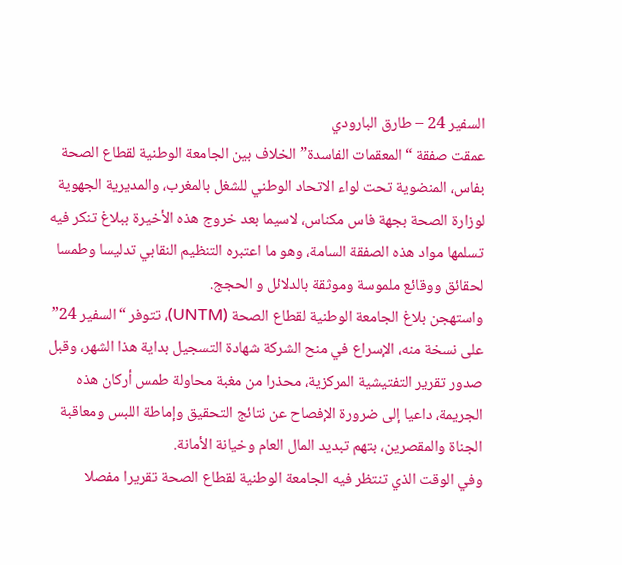السفير 24 – طارق البارودي
عمقت صفقة “المعقمات الفاسدة” الخلاف بين الجامعة الوطنية لقطاع الصحة بفاس، المنضوية تحت لواء الاتحاد الوطني للشغل بالمغرب، والمديرية الجهوية لوزارة الصحة بجهة فاس مكناس، لاسيما بعد خروج هذه الأخيرة ببلاغ تنكر فيه تسلمها مواد هذه الصفقة السامة، وهو ما اعتبره التنظيم النقابي تدليسا وطمسا لحقائق ووقائع ملموسة وموثقة بالدلائل و الحجج.
واستهجن بلاغ الجامعة الوطنية لقطاع الصحة (UNTM)، تتوفر “السفير 24” على نسخة منه، الإسراع في منح الشركة شهادة التسجيل بداية هذا الشهر، وقبل صدور تقرير التفتيشية المركزية، محذرا من مغبة محاولة طمس أركان هذه الجريمة، داعيا إلى ضرورة الإفصاح عن نتائج التحقيق وإماطة اللبس ومعاقبة الجناة والمقصرين، بتهم تبديد المال العام وخيانة الأمانة.
وفي الوقت الذي تنتظر فيه الجامعة الوطنية لقطاع الصحة تقريرا مفصلا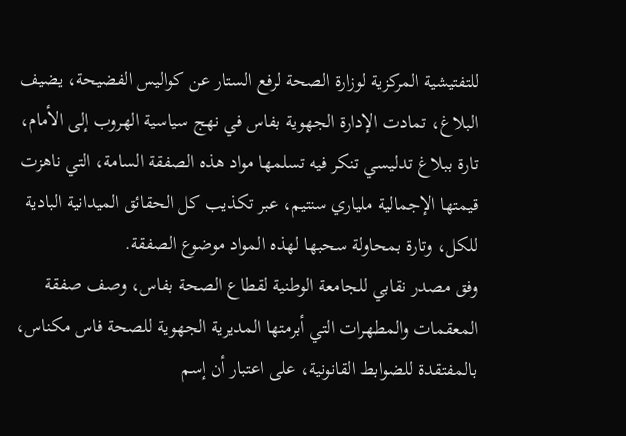للتفتيشية المركزية لوزارة الصحة لرفع الستار عن كواليس الفضيحة، يضيف البلاغ، تمادت الإدارة الجهوية بفاس في نهج سياسية الهروب إلى الأمام، تارة ببلاغ تدليسي تنكر فيه تسلمها مواد هذه الصفقة السامة، التي ناهزت قيمتها الإجمالية ملياري سنتيم، عبر تكذيب كل الحقائق الميدانية البادية للكل، وتارة بمحاولة سحبها لهذه المواد موضوع الصفقة.
وفق مصدر نقابي للجامعة الوطنية لقطاع الصحة بفاس، وصف صفقة المعقمات والمطهرات التي أبرمتها المديرية الجهوية للصحة فاس مكناس، بالمفتقدة للضوابط القانونية، على اعتبار أن إسم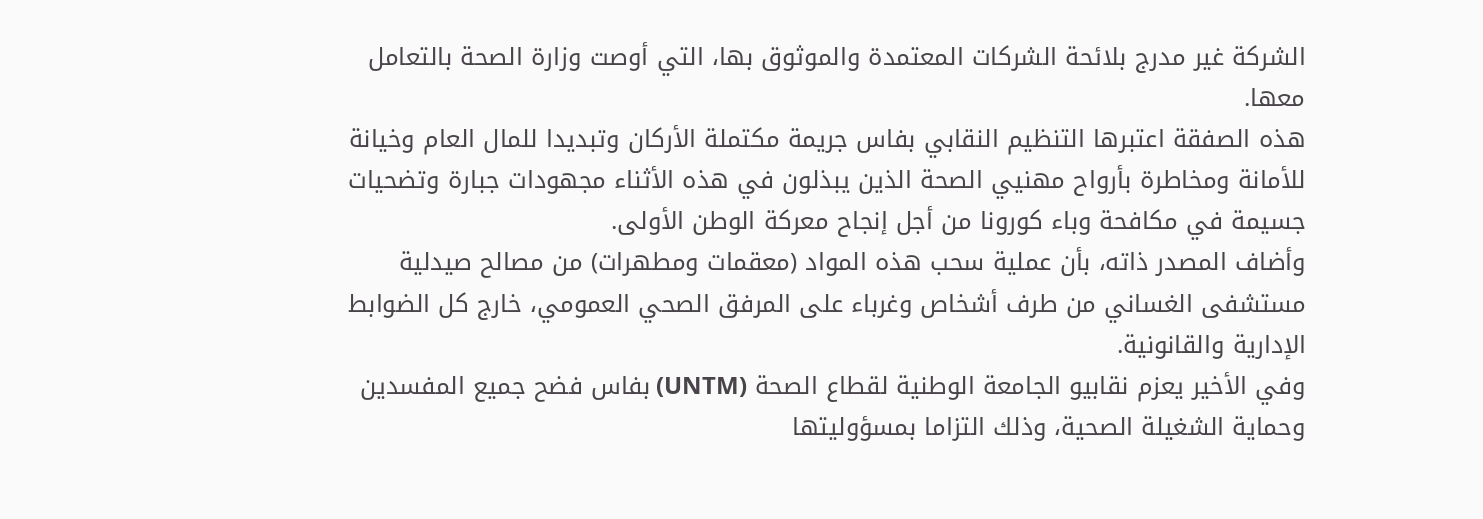الشركة غير مدرج بلائحة الشركات المعتمدة والموثوق بها، التي أوصت وزارة الصحة بالتعامل معها.
هذه الصفقة اعتبرها التنظيم النقابي بفاس جريمة مكتملة الأركان وتبديدا للمال العام وخيانة للأمانة ومخاطرة بأرواح مهنيي الصحة الذين يبذلون في هذه الأثناء مجهودات جبارة وتضحيات جسيمة في مكافحة وباء كورونا من أجل إنجاح معركة الوطن الأولى.
وأضاف المصدر ذاته، بأن عملية سحب هذه المواد (معقمات ومطهرات) من مصالح صيدلية مستشفى الغساني من طرف أشخاص وغرباء على المرفق الصحي العمومي، خارج كل الضوابط الإدارية والقانونية.
وفي الأخير يعزم نقابيو الجامعة الوطنية لقطاع الصحة (UNTM) بفاس فضح جميع المفسدين وحماية الشغيلة الصحية، وذلك التزاما بمسؤوليتها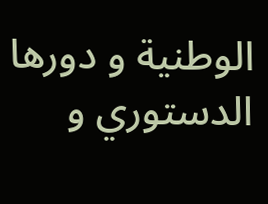الوطنية و دورها الدستوري و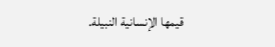قيمها الإنسانية النبيلة.